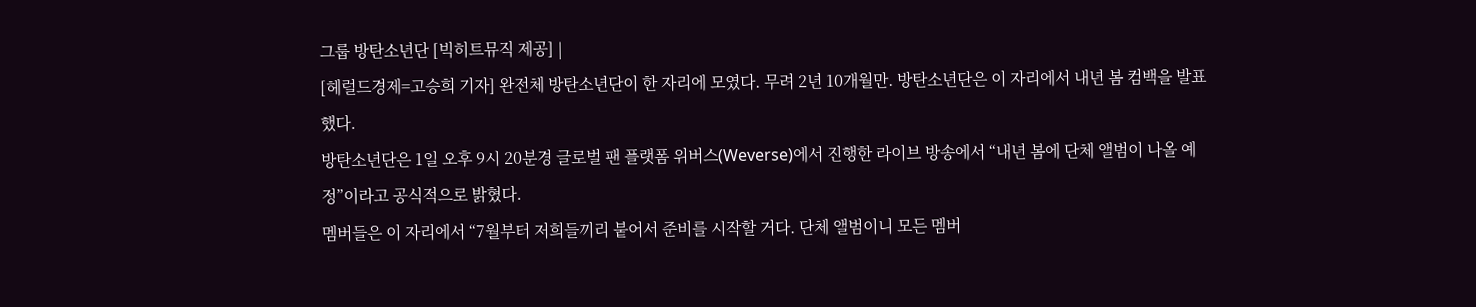그룹 방탄소년단 [빅히트뮤직 제공] |
[헤럴드경제=고승희 기자] 완전체 방탄소년단이 한 자리에 모였다. 무려 2년 10개월만. 방탄소년단은 이 자리에서 내년 봄 컴백을 발표했다.
방탄소년단은 1일 오후 9시 20분경 글로벌 팬 플랫폼 위버스(Weverse)에서 진행한 라이브 방송에서 “내년 봄에 단체 앨범이 나올 예정”이라고 공식적으로 밝혔다.
멤버들은 이 자리에서 “7월부터 저희들끼리 붙어서 준비를 시작할 거다. 단체 앨범이니 모든 멤버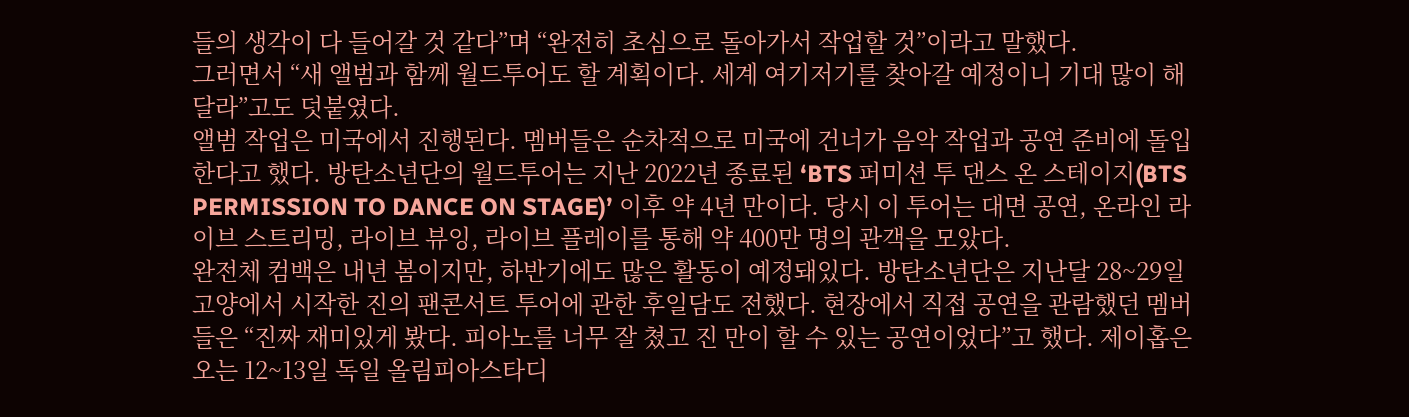들의 생각이 다 들어갈 것 같다”며 “완전히 초심으로 돌아가서 작업할 것”이라고 말했다.
그러면서 “새 앨범과 함께 월드투어도 할 계획이다. 세계 여기저기를 찾아갈 예정이니 기대 많이 해 달라”고도 덧붙였다.
앨범 작업은 미국에서 진행된다. 멤버들은 순차적으로 미국에 건너가 음악 작업과 공연 준비에 돌입한다고 했다. 방탄소년단의 월드투어는 지난 2022년 종료된 ‘BTS 퍼미션 투 댄스 온 스테이지(BTS PERMISSION TO DANCE ON STAGE)’ 이후 약 4년 만이다. 당시 이 투어는 대면 공연, 온라인 라이브 스트리밍, 라이브 뷰잉, 라이브 플레이를 통해 약 400만 명의 관객을 모았다.
완전체 컴백은 내년 봄이지만, 하반기에도 많은 활동이 예정돼있다. 방탄소년단은 지난달 28~29일 고양에서 시작한 진의 팬콘서트 투어에 관한 후일담도 전했다. 현장에서 직접 공연을 관람했던 멤버들은 “진짜 재미있게 봤다. 피아노를 너무 잘 쳤고 진 만이 할 수 있는 공연이었다”고 했다. 제이홉은오는 12~13일 독일 올림피아스타디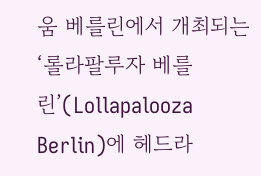움 베를린에서 개최되는 ‘롤라팔루자 베를린’(Lollapalooza Berlin)에 헤드라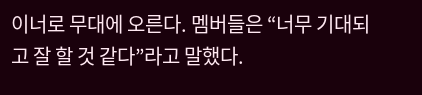이너로 무대에 오른다. 멤버들은 “너무 기대되고 잘 할 것 같다”라고 말했다.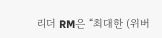리더 RM은 “최대한 (위버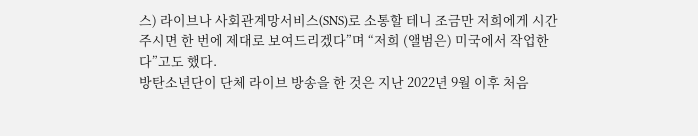스) 라이브나 사회관계망서비스(SNS)로 소통할 테니 조금만 저희에게 시간 주시면 한 번에 제대로 보여드리겠다”며 “저희 (앨범은) 미국에서 작업한다”고도 했다.
방탄소년단이 단체 라이브 방송을 한 것은 지난 2022년 9월 이후 처음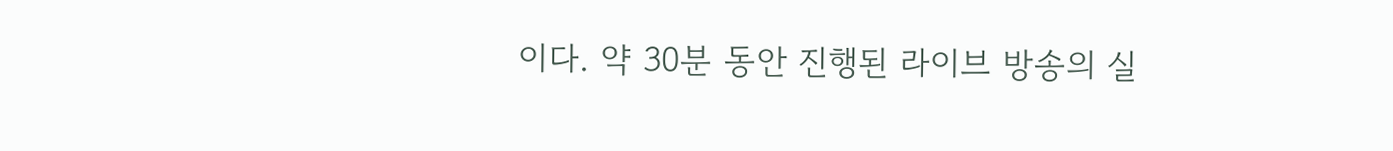이다. 약 30분 동안 진행된 라이브 방송의 실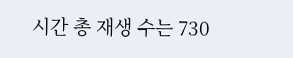시간 총 재생 수는 730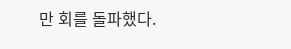만 회를 돌파했다.